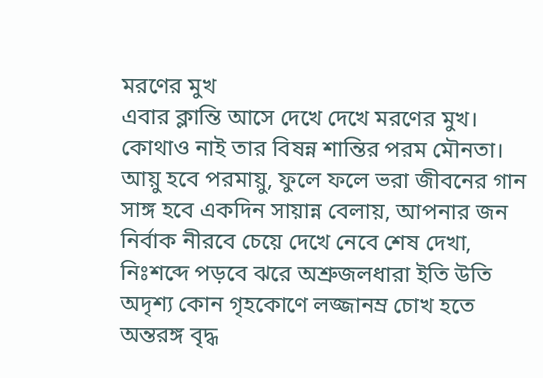মরণের মুখ
এবার ক্লান্তি আসে দেখে দেখে মরণের মুখ।
কোথাও নাই তার বিষন্ন শান্তির পরম মৌনতা।
আয়ু হবে পরমায়ু, ফুলে ফলে ভরা জীবনের গান
সাঙ্গ হবে একদিন সায়ান্ন বেলায়, আপনার জন
নির্বাক নীরবে চেয়ে দেখে নেবে শেষ দেখা,
নিঃশব্দে পড়বে ঝরে অশ্রুজলধারা ইতি উতি
অদৃশ্য কোন গৃহকোণে লজ্জানম্র চোখ হতে
অন্তরঙ্গ বৃদ্ধ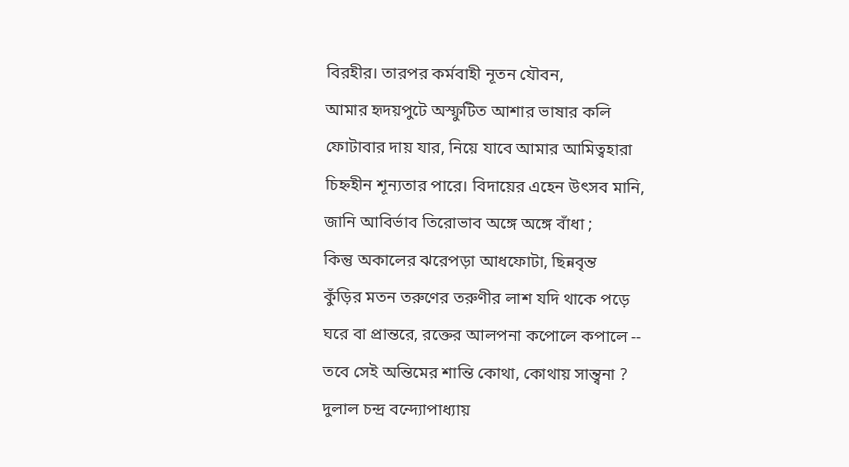বিরহীর। তারপর কর্মবাহী নূতন যৌবন,
আমার হৃদয়পুটে অস্ফুটিত আশার ভাষার কলি
ফোটাবার দায় যার, নিয়ে যাবে আমার আমিত্বহারা
চিহ্নহীন শূন্যতার পারে। বিদায়ের এহেন উৎসব মানি,
জানি আবির্ভাব তিরোভাব অঙ্গে অঙ্গে বাঁধা ;
কিন্তু অকালের ঝরেপড়া আধফোটা, ছিন্নবৃন্ত
কুঁড়ির মতন তরুণের তরুণীর লাশ যদি থাকে পড়ে
ঘরে বা প্রান্তরে, রক্তের আলপনা কপোলে কপালে --
তবে সেই অন্তিমের শান্তি কোথা, কোথায় সান্ত্বনা ?
দুলাল চন্দ্র বন্দ্যোপাধ্যায়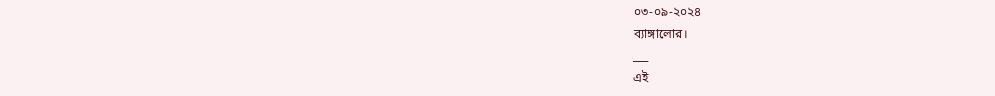০৩-০৯-২০২৪
ব্যাঙ্গালোর।
___
এই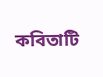কবিতাটি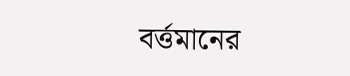বর্ত্তমানের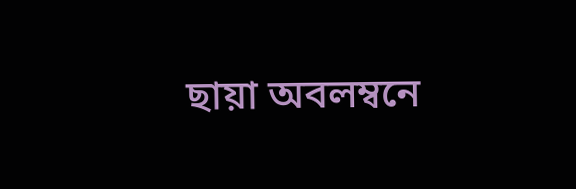ছায়া অবলম্বনে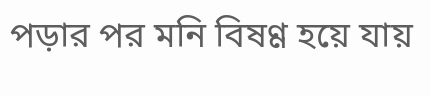পড়ার পর মনি বিষণ্ণ হয়ে যায়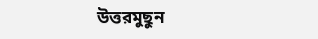উত্তরমুছুন